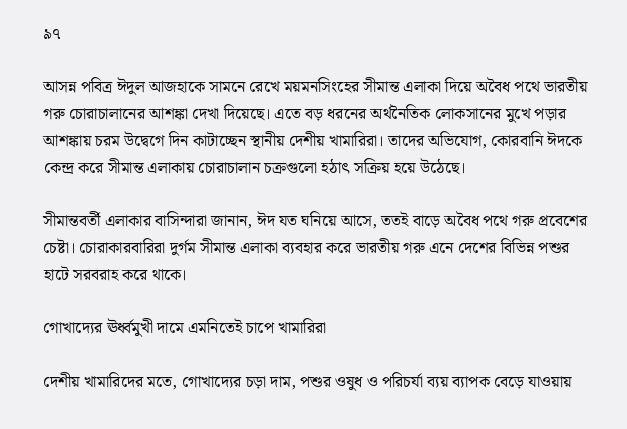৯৭

আসন্ন পবিত্র ঈদুল আজহাকে সামনে রেখে ময়মনসিংহের সীমান্ত এলাকা দিয়ে অবৈধ পথে ভারতীয় গরু চোরাচালানের আশঙ্কা দেখা দিয়েছে। এতে বড় ধরনের অর্থনৈতিক লোকসানের মুখে পড়ার আশঙ্কায় চরম উদ্বেগে দিন কাটাচ্ছেন স্থানীয় দেশীয় খামারিরা। তাদের অভিযোগ, কোরবানি ঈদকে কেন্দ্র করে সীমান্ত এলাকায় চোরাচালান চক্রগুলো হঠাৎ সক্রিয় হয়ে উঠেছে।

সীমান্তবর্তী এলাকার বাসিন্দারা জানান, ঈদ যত ঘনিয়ে আসে, ততই বাড়ে অবৈধ পথে গরু প্রবেশের চেষ্টা। চোরাকারবারিরা দুর্গম সীমান্ত এলাকা ব্যবহার করে ভারতীয় গরু এনে দেশের বিভিন্ন পশুর হাটে সরবরাহ করে থাকে।

গোখাদ্যের ঊর্ধ্বমুখী দামে এমনিতেই চাপে খামারিরা

দেশীয় খামারিদের মতে, গোখাদ্যের চড়া দাম, পশুর ওষুধ ও পরিচর্যা ব্যয় ব্যাপক বেড়ে যাওয়ায়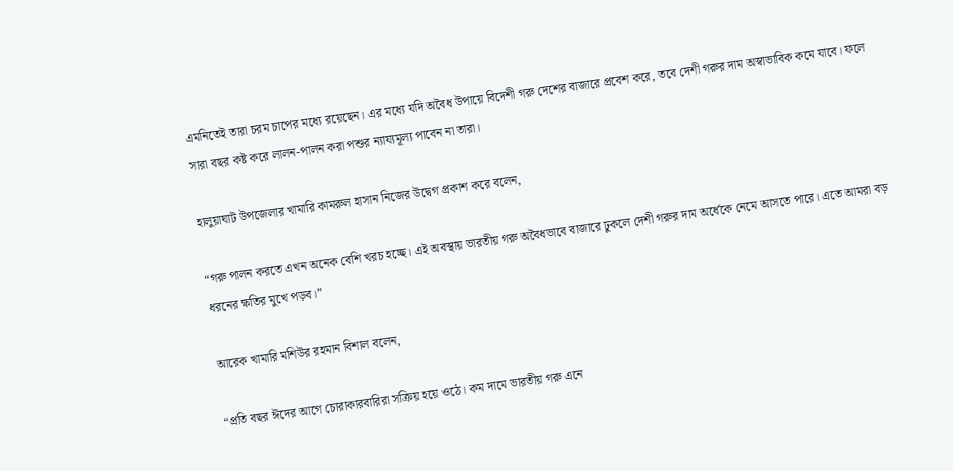এমনিতেই তারা চরম চাপের মধ্যে রয়েছেন। এর মধ্যে যদি অবৈধ উপায়ে বিদেশী গরু দেশের বাজারে প্রবেশ করে, তবে দেশী গরুর দাম অস্বাভাবিক কমে যাবে। ফলে সারা বছর কষ্ট করে লালন-পালন করা পশুর ন্যায্যমূল্য পাবেন না তারা।

হালুয়াঘাট উপজেলার খামারি কামরুল হাসান নিজের উদ্বেগ প্রকাশ করে বলেন,

“গরু পালন করতে এখন অনেক বেশি খরচ হচ্ছে। এই অবস্থায় ভারতীয় গরু অবৈধভাবে বাজারে ঢুকলে দেশী গরুর দাম অর্ধেকে নেমে আসতে পারে। এতে আমরা বড় ধরনের ক্ষতির মুখে পড়ব।”

আরেক খামারি মশিউর রহমান বিশাল বলেন,

“প্রতি বছর ঈদের আগে চোরাকারবারিরা সক্রিয় হয়ে ওঠে। কম দামে ভারতীয় গরু এনে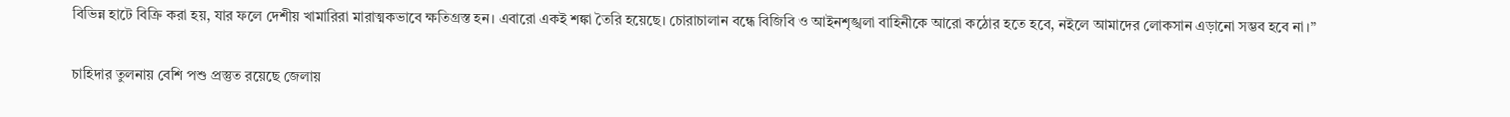বিভিন্ন হাটে বিক্রি করা হয়, যার ফলে দেশীয় খামারিরা মারাত্মকভাবে ক্ষতিগ্রস্ত হন। এবারো একই শঙ্কা তৈরি হয়েছে। চোরাচালান বন্ধে বিজিবি ও আইনশৃঙ্খলা বাহিনীকে আরো কঠোর হতে হবে, নইলে আমাদের লোকসান এড়ানো সম্ভব হবে না।”

চাহিদার তুলনায় বেশি পশু প্রস্তুত রয়েছে জেলায়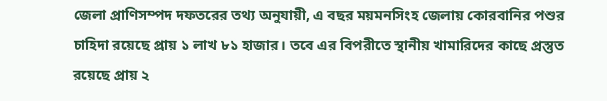জেলা প্রাণিসম্পদ দফতরের তথ্য অনুযায়ী, এ বছর ময়মনসিংহ জেলায় কোরবানির পশুর চাহিদা রয়েছে প্রায় ১ লাখ ৮১ হাজার। তবে এর বিপরীতে স্থানীয় খামারিদের কাছে প্রস্তুত রয়েছে প্রায় ২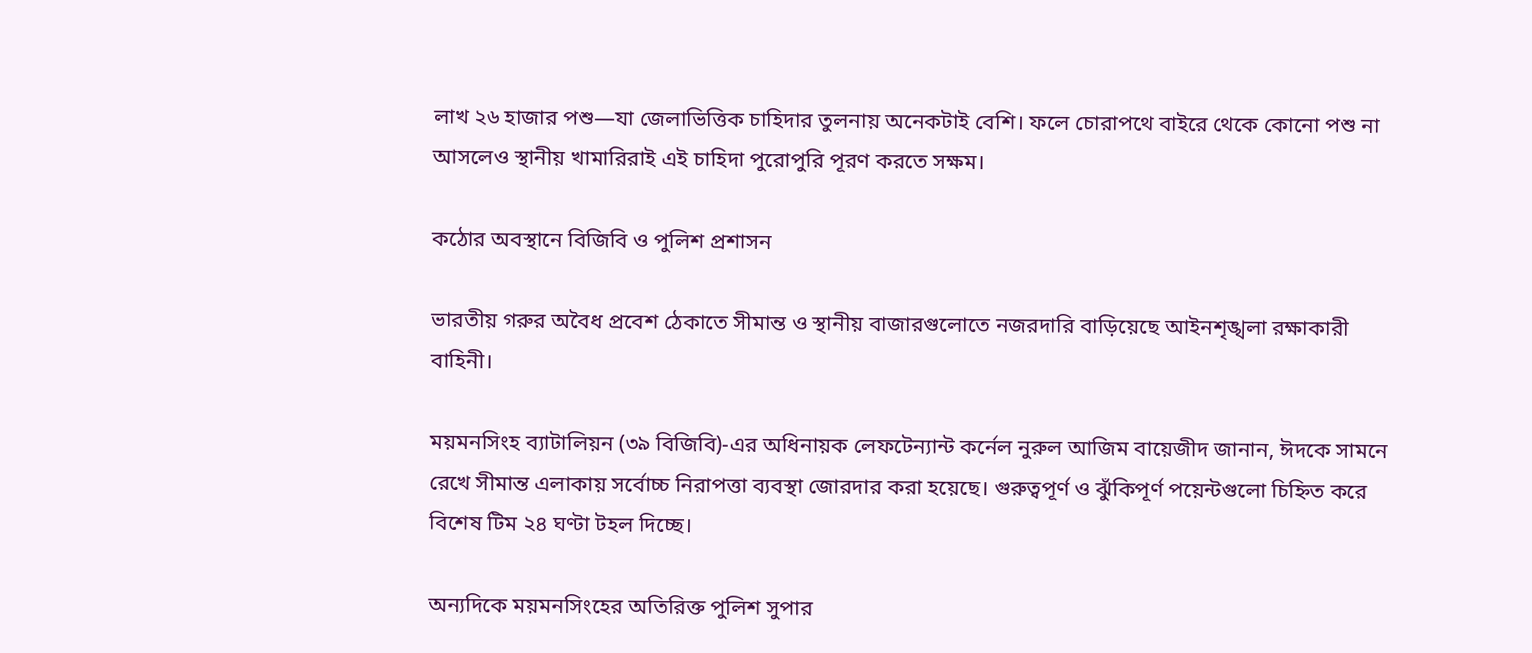লাখ ২৬ হাজার পশু—যা জেলাভিত্তিক চাহিদার তুলনায় অনেকটাই বেশি। ফলে চোরাপথে বাইরে থেকে কোনো পশু না আসলেও স্থানীয় খামারিরাই এই চাহিদা পুরোপুরি পূরণ করতে সক্ষম।

কঠোর অবস্থানে বিজিবি ও পুলিশ প্রশাসন

ভারতীয় গরুর অবৈধ প্রবেশ ঠেকাতে সীমান্ত ও স্থানীয় বাজারগুলোতে নজরদারি বাড়িয়েছে আইনশৃঙ্খলা রক্ষাকারী বাহিনী।

ময়মনসিংহ ব্যাটালিয়ন (৩৯ বিজিবি)-এর অধিনায়ক লেফটেন্যান্ট কর্নেল নুরুল আজিম বায়েজীদ জানান, ঈদকে সামনে রেখে সীমান্ত এলাকায় সর্বোচ্চ নিরাপত্তা ব্যবস্থা জোরদার করা হয়েছে। গুরুত্বপূর্ণ ও ঝুঁকিপূর্ণ পয়েন্টগুলো চিহ্নিত করে বিশেষ টিম ২৪ ঘণ্টা টহল দিচ্ছে।

অন্যদিকে ময়মনসিংহের অতিরিক্ত পুলিশ সুপার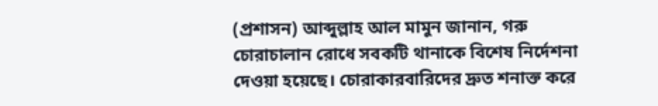(প্রশাসন) আব্দুল্লাহ আল মামুন জানান, গরু চোরাচালান রোধে সবকটি থানাকে বিশেষ নির্দেশনা দেওয়া হয়েছে। চোরাকারবারিদের দ্রুত শনাক্ত করে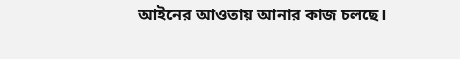আইনের আওতায় আনার কাজ চলছে।